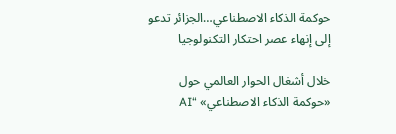حوكمة الذكاء الاصطناعي…الجزائر تدعو إلى إنهاء عصر احتكار التكنولوجيا

خلال أشغال الحوار العالمي حول «حوكمة الذكاء الاصطناعي» “AI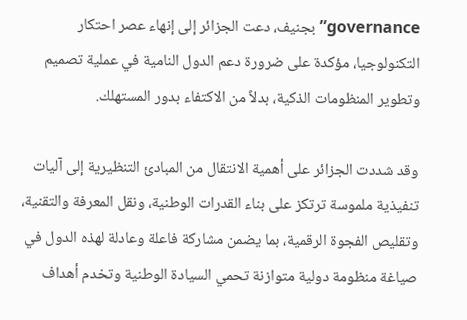governance” بجنيف، دعت الجزائر إلى إنهاء عصر احتكار التكنولوجيا، مؤكدة على ضرورة دعم الدول النامية في عملية تصميم وتطوير المنظومات الذكية، بدلاً من الاكتفاء بدور المستهلك.

وقد شددت الجزائر على أهمية الانتقال من المبادئ التنظيرية إلى آليات تنفيذية ملموسة ترتكز على بناء القدرات الوطنية، ونقل المعرفة والتقنية، وتقليص الفجوة الرقمية، بما يضمن مشاركة فاعلة وعادلة لهذه الدول في صياغة منظومة دولية متوازنة تحمي السيادة الوطنية وتخدم أهداف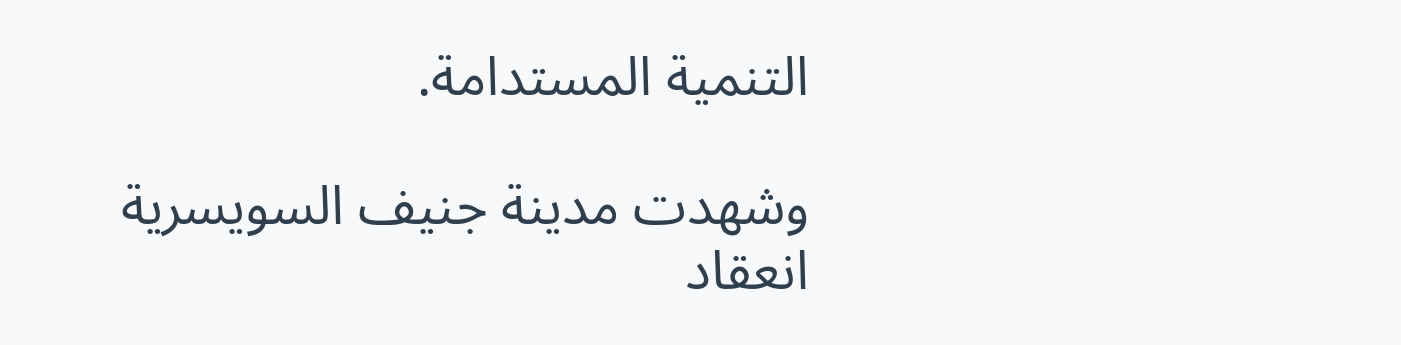التنمية المستدامة.

وشهدت مدينة جنيف السويسرية انعقاد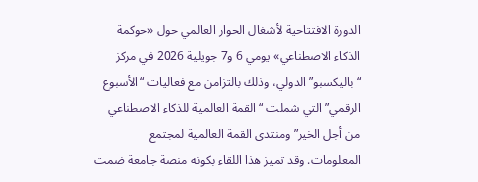الدورة الافتتاحية لأشغال الحوار العالمي حول «حوكمة الذكاء الاصطناعي» يومي 6 و7 جويلية 2026 في مركز “باليكسبو” الدولي، وذلك بالتزامن مع فعاليات “الأسبوع الرقمي” التي شملت “القمة العالمية للذكاء الاصطناعي من أجل الخير” ومنتدى القمة العالمية لمجتمع المعلومات. وقد تميز هذا اللقاء بكونه منصة جامعة ضمت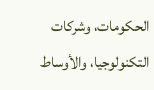الحكومات، وشركات التكنولوجيا، والأوساط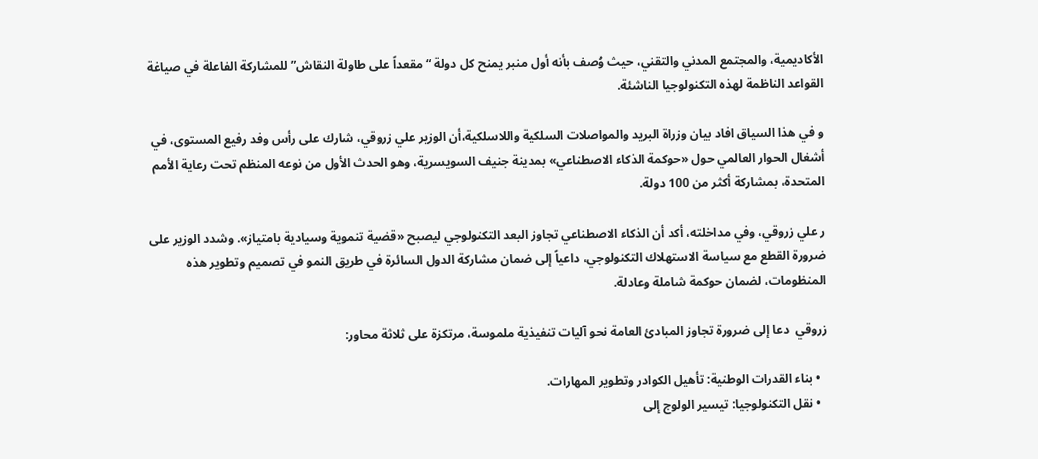الأكاديمية، والمجتمع المدني والتقني، حيث وُصف بأنه أول منبر يمنح كل دولة “مقعداً على طاولة النقاش” للمشاركة الفاعلة في صياغة القواعد الناظمة لهذه التكنولوجيا الناشئة.

و في هذا السياق افاد بيان وزراة البريد والمواصلات السلكية واللاسلكية،أن الوزير علي زروقي، شارك على رأس وفد رفيع المستوى، في أشغال الحوار العالمي حول «حوكمة الذكاء الاصطناعي» بمدينة جنيف السويسرية، وهو الحدث الأول من نوعه المنظم تحت رعاية الأمم المتحدة، بمشاركة أكثر من 100 دولة.

ر علي زروقي، وفي مداخلته، أكد أن الذكاء الاصطناعي تجاوز البعد التكنولوجي ليصبح «قضية تنموية وسيادية بامتياز». وشدد الوزير على ضرورة القطع مع سياسة الاستهلاك التكنولوجي، داعياً إلى ضمان مشاركة الدول السائرة في طريق النمو في تصميم وتطوير هذه المنظومات، لضمان حوكمة شاملة وعادلة.

زروقي  دعا إلى ضرورة تجاوز المبادئ العامة نحو آليات تنفيذية ملموسة، مرتكزة على ثلاثة محاور:

  • بناء القدرات الوطنية: تأهيل الكوادر وتطوير المهارات.
  • نقل التكنولوجيا: تيسير الولوج إلى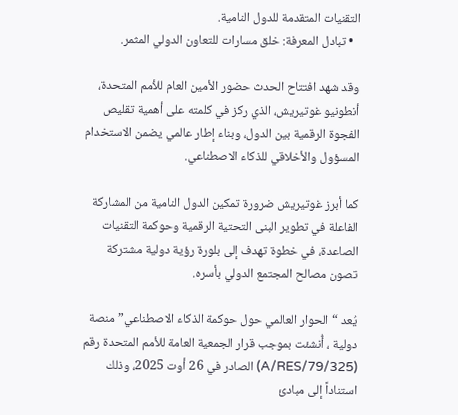التقنيات المتقدمة للدول النامية.
  • تبادل المعرفة: خلق مسارات للتعاون الدولي المثمر.

وقد شهد افتتاح الحدث حضور الأمين العام للأمم المتحدة، أنطونيو غوتيريش، الذي ركز في كلمته على أهمية تقليص الفجوة الرقمية بين الدول، وبناء إطار عالمي يضمن الاستخدام المسؤول والأخلاقي للذكاء الاصطناعي.

كما أبرز غوتيريش ضرورة تمكين الدول النامية من المشاركة الفاعلة في تطوير البنى التحتية الرقمية وحوكمة التقنيات الصاعدة، في خطوة تهدف إلى بلورة رؤية دولية مشتركة تصون مصالح المجتمع الدولي بأسره.

يُعد “الحوار العالمي حول حوكمة الذكاء الاصطناعي” منصة دولية ، أُنشئت بموجب قرار الجمعية العامة للأمم المتحدة رقم (A/RES/79/325) الصادر في 26 أوت 2025، وذلك استناداً إلى مبادئ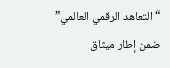“التعاهد الرقمي العالمي” ضمن إطار ميثاق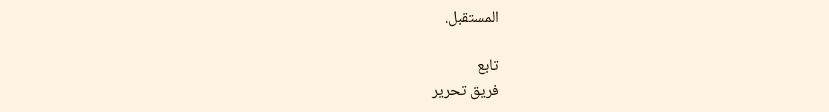المستقبل.

تابع
فريق تحرير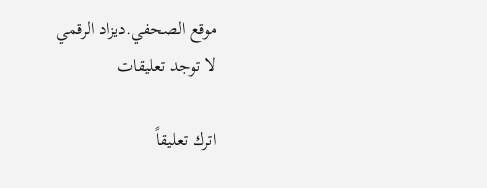موقع الصحفي.ديزاد الرقمي
لا توجد تعليقات

اترك تعليقاً